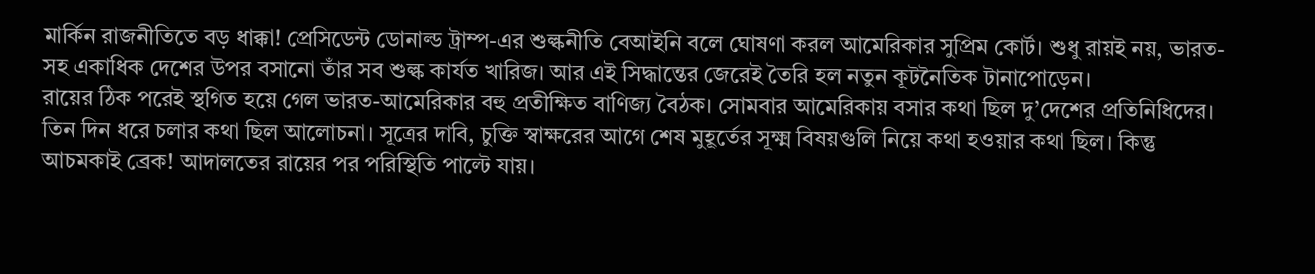মার্কিন রাজনীতিতে বড় ধাক্কা! প্রেসিডেন্ট ডোনাল্ড ট্রাম্প-এর শুল্কনীতি বেআইনি বলে ঘোষণা করল আমেরিকার সুপ্রিম কোর্ট। শুধু রায়ই নয়, ভারত-সহ একাধিক দেশের উপর বসানো তাঁর সব শুল্ক কার্যত খারিজ। আর এই সিদ্ধান্তের জেরেই তৈরি হল নতুন কূটনৈতিক টানাপোড়েন।
রায়ের ঠিক পরেই স্থগিত হয়ে গেল ভারত-আমেরিকার বহু প্রতীক্ষিত বাণিজ্য বৈঠক। সোমবার আমেরিকায় বসার কথা ছিল দু’দেশের প্রতিনিধিদের। তিন দিন ধরে চলার কথা ছিল আলোচনা। সূত্রের দাবি, চুক্তি স্বাক্ষরের আগে শেষ মুহূর্তের সূক্ষ্ম বিষয়গুলি নিয়ে কথা হওয়ার কথা ছিল। কিন্তু আচমকাই ব্রেক! আদালতের রায়ের পর পরিস্থিতি পাল্টে যায়।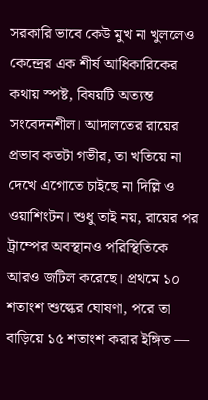সরকারি ভাবে কেউ মুখ না খুললেও কেন্দ্রের এক শীর্ষ আধিকারিকের কথায় স্পষ্ট, বিষয়টি অত্যন্ত সংবেদনশীল। আদালতের রায়ের প্রভাব কতটা গভীর, তা খতিয়ে না দেখে এগোতে চাইছে না দিল্লি ও ওয়াশিংটন। শুধু তাই নয়, রায়ের পর ট্রাম্পের অবস্থানও পরিস্থিতিকে আরও জটিল করেছে। প্রথমে ১০ শতাংশ শুল্কের ঘোষণা, পরে তা বাড়িয়ে ১৫ শতাংশ করার ইঙ্গিত —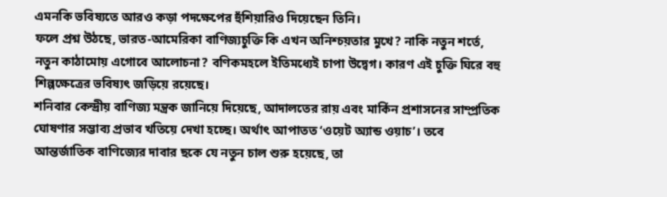এমনকি ভবিষ্যতে আরও কড়া পদক্ষেপের হুঁশিয়ারিও দিয়েছেন তিনি।
ফলে প্রশ্ন উঠছে, ভারত-আমেরিকা বাণিজ্যচুক্তি কি এখন অনিশ্চয়তার মুখে? নাকি নতুন শর্তে, নতুন কাঠামোয় এগোবে আলোচনা? বণিকমহলে ইতিমধ্যেই চাপা উদ্বেগ। কারণ এই চুক্তি ঘিরে বহু শিল্পক্ষেত্রের ভবিষ্যৎ জড়িয়ে রয়েছে।
শনিবার কেন্দ্রীয় বাণিজ্য মন্ত্রক জানিয়ে দিয়েছে, আদালতের রায় এবং মার্কিন প্রশাসনের সাম্প্রতিক ঘোষণার সম্ভাব্য প্রভাব খতিয়ে দেখা হচ্ছে। অর্থাৎ আপাতত ‘ওয়েট অ্যান্ড ওয়াচ’। তবে আন্তর্জাতিক বাণিজ্যের দাবার ছকে যে নতুন চাল শুরু হয়েছে, তা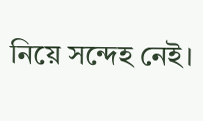নিয়ে সন্দেহ নেই।